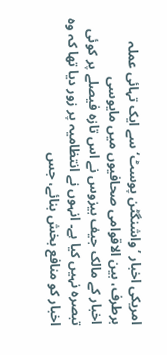امریکی اخبار ’واشنگٹن پوسٹ‘ سے ایک تہائی عملہ برطرف، بین الاقوامی صحافیوں میں مایوسی
اخبار کے مالک جیف بیزوس نے اس تازہ فیصلے پر کوئی تبصرہ نہیں کیا ہے۔ انہوں نے انتظامیہ پر زور دیا تھا کہ وہ اخبار کو منافع بخش بنائے، جس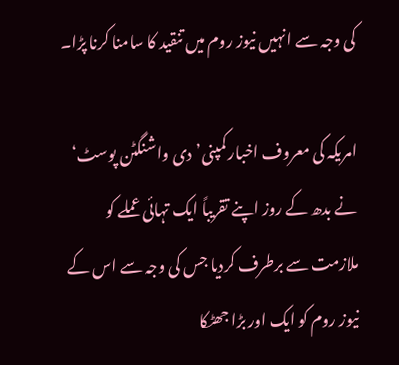کی وجہ سے انہیں نیوز روم میں تنقید کا سامنا کرنا پڑا۔

امریکہ کی معروف اخبار کمپنی’دی واشنگٹن پوسٹ‘ نے بدھ کے روز اپنے تقریباً ایک تہائی عملے کو ملازمت سے برطرف کردیا جس کی وجہ سے اس کے نیوز روم کو ایک اور بڑا جھٹکا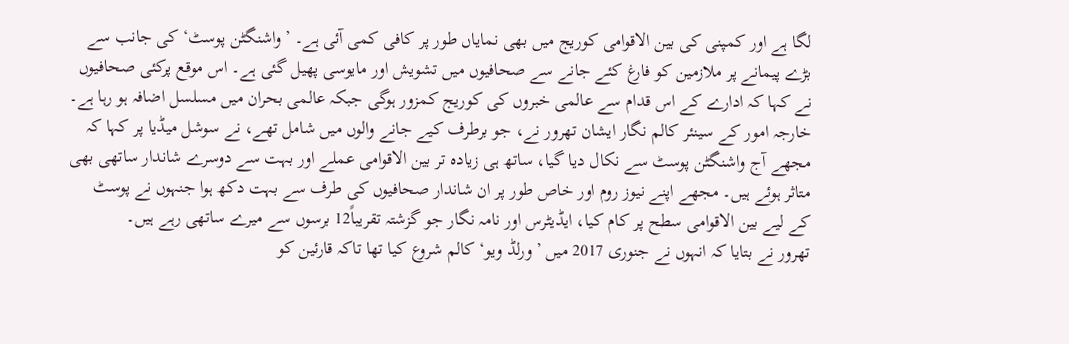لگا ہے اور کمپنی کی بین الاقوامی کوریج میں بھی نمایاں طور پر کافی کمی آئی ہے۔ ’واشنگٹن پوسٹ‘ کی جانب سے بڑے پیمانے پر ملازمین کو فارغ کئے جانے سے صحافیوں میں تشویش اور مایوسی پھیل گئی ہے۔ اس موقع پرکئی صحافیوں نے کہا کہ ادارے کے اس قدام سے عالمی خبروں کی کوریج کمزور ہوگی جبکہ عالمی بحران میں مسلسل اضافہ ہو رہا ہے۔
خارجہ امور کے سینئر کالم نگار ایشان تھرور نے، جو برطرف کیے جانے والوں میں شامل تھے، نے سوشل میڈیا پر کہا کہ مجھے آج واشنگٹن پوسٹ سے نکال دیا گیا، ساتھ ہی زیادہ تر بین الاقوامی عملے اور بہت سے دوسرے شاندار ساتھی بھی متاثر ہوئے ہیں۔ مجھے اپنے نیوز روم اور خاص طور پر ان شاندار صحافیوں کی طرف سے بہت دکھ ہوا جنہوں نے پوسٹ کے لیے بین الاقوامی سطح پر کام کیا، ایڈیٹرس اور نامہ نگار جو گزشتہ تقریباً12 برسوں سے میرے ساتھی رہے ہیں۔
تھرور نے بتایا کہ انہوں نے جنوری 2017 میں ’ورلڈ ویو‘ کالم شروع کیا تھا تاکہ قارئین کو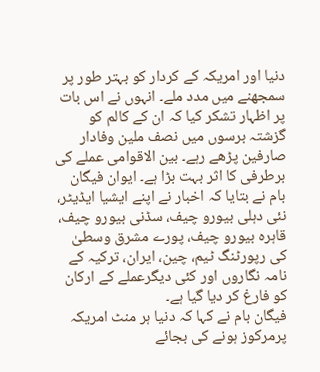دنیا اور امریکہ کے کردار کو بہتر طور پر سمجھنے میں مدد ملے۔ انہوں نے اس بات پر اظہار تشکر کیا کہ ان کے کالم کو گزشتہ برسوں میں نصف ملین وفادار صارفین پڑھے رہے۔ بین الاقوامی عملے کی برطرفی کا اثر بہت بڑا ہے۔ ایوان فیگان بام نے بتایا کہ اخبار نے اپنے ایشیا ایڈیٹر، نئی دہلی بیورو چیف، سڈنی بیورو چیف، قاہرہ بیورو چیف، پورے مشرق وسطیٰ کی رپورٹنگ ٹیم، چین، ایران، ترکیہ کے نامہ نگاروں اور کئی دیگرعملے کے ارکان کو فارغ کر دیا گیا ہے۔
فیگان بام نے کہا کہ دنیا ہر منٹ امریکہ پرمرکوز ہونے کی بجائے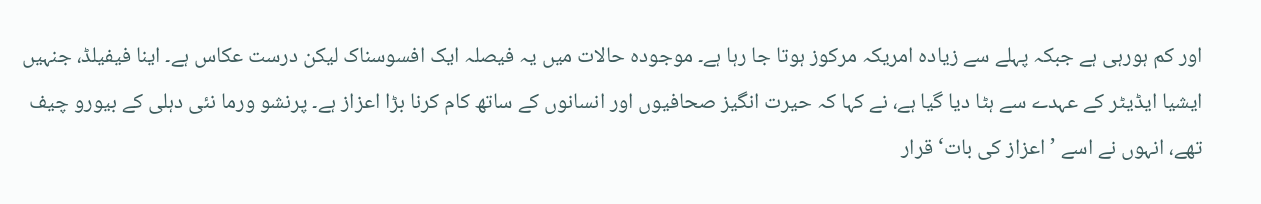اور کم ہورہی ہے جبکہ پہلے سے زیادہ امریکہ مرکوز ہوتا جا رہا ہے۔ موجودہ حالات میں یہ فیصلہ ایک افسوسناک لیکن درست عکاس ہے۔ اینا فیفیلڈ، جنہیں ایشیا ایڈیٹر کے عہدے سے ہٹا دیا گیا ہے، نے کہا کہ حیرت انگیز صحافیوں اور انسانوں کے ساتھ کام کرنا بڑا اعزاز ہے۔ پرنشو ورما نئی دہلی کے بیورو چیف تھے، انہوں نے اسے ’اعزاز کی بات‘ قرار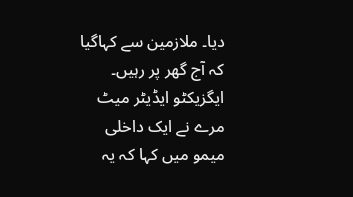دیا۔ ملازمین سے کہاگیا کہ آج گھر پر رہیں۔ ایگزیکٹو ایڈیٹر میٹ مرے نے ایک داخلی میمو میں کہا کہ یہ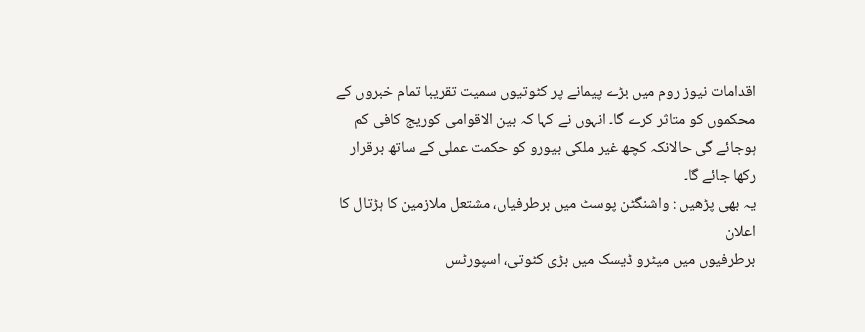اقدامات نیوز روم میں بڑے پیمانے پر کٹوتیوں سمیت تقریبا تمام خبروں کے محکموں کو متاثر کرے گا۔ انہوں نے کہا کہ بین الاقوامی کوریج کافی کم ہوجائے گی حالانکہ کچھ غیر ملکی بیورو کو حکمت عملی کے ساتھ برقرار رکھا جائے گا۔
یہ بھی پڑھیں : واشنگٹن پوسٹ میں برطرفیاں، مشتعل ملازمین کا ہڑتال کا اعلان
برطرفیوں میں میٹرو ڈیسک میں بڑی کٹوتی، اسپورٹس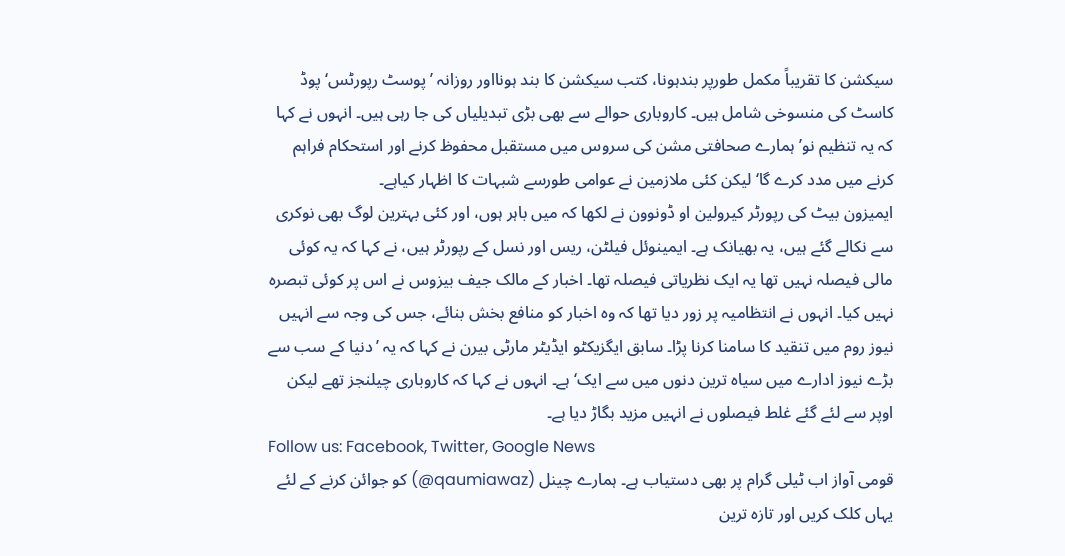سیکشن کا تقریباً مکمل طورپر بندہونا، کتب سیکشن کا بند ہونااور روزانہ ’پوسٹ رپورٹس‘ پوڈ کاسٹ کی منسوخی شامل ہیں۔ کاروباری حوالے سے بھی بڑی تبدیلیاں کی جا رہی ہیں۔ انہوں نے کہا کہ یہ تنظیم نو’ ہمارے صحافتی مشن کی سروس میں مستقبل محفوظ کرنے اور استحکام فراہم کرنے میں مدد کرے گا‘ لیکن کئی ملازمین نے عوامی طورسے شبہات کا اظہار کیاہے۔
ایمیزون بیٹ کی رپورٹر کیرولین او ڈونوون نے لکھا کہ میں باہر ہوں، اور کئی بہترین لوگ بھی نوکری سے نکالے گئے ہیں، یہ بھیانک ہے۔ ایمینوئل فیلٹن، ریس اور نسل کے رپورٹر ہیں، نے کہا کہ یہ کوئی مالی فیصلہ نہیں تھا یہ ایک نظریاتی فیصلہ تھا۔ اخبار کے مالک جیف بیزوس نے اس پر کوئی تبصرہ نہیں کیا۔ انہوں نے انتظامیہ پر زور دیا تھا کہ وہ اخبار کو منافع بخش بنائے، جس کی وجہ سے انہیں نیوز روم میں تنقید کا سامنا کرنا پڑا۔ سابق ایگزیکٹو ایڈیٹر مارٹی بیرن نے کہا کہ یہ ’دنیا کے سب سے بڑے نیوز ادارے میں سیاہ ترین دنوں میں سے ایک‘ ہے۔ انہوں نے کہا کہ کاروباری چیلنجز تھے لیکن اوپر سے لئے گئے غلط فیصلوں نے انہیں مزید بگاڑ دیا ہے۔
Follow us: Facebook, Twitter, Google News
قومی آواز اب ٹیلی گرام پر بھی دستیاب ہے۔ ہمارے چینل (qaumiawaz@) کو جوائن کرنے کے لئے یہاں کلک کریں اور تازہ ترین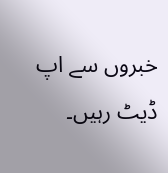خبروں سے اپ ڈیٹ رہیں۔